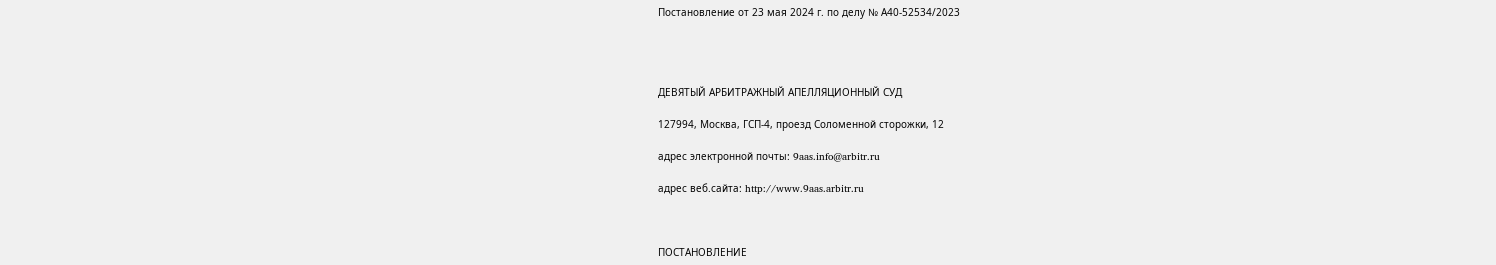Постановление от 23 мая 2024 г. по делу № А40-52534/2023




ДЕВЯТЫЙ АРБИТРАЖНЫЙ АПЕЛЛЯЦИОННЫЙ СУД

127994, Москва, ГСП-4, проезд Соломенной cторожки, 12

адрес электронной почты: 9aas.info@arbitr.ru

адрес веб.сайта: http://www.9aas.arbitr.ru



ПОСТАНОВЛЕНИЕ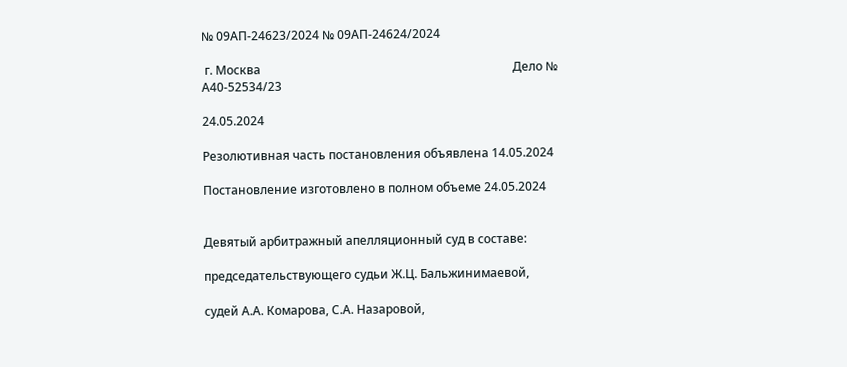№ 09АП-24623/2024 № 09АП-24624/2024

 г. Москва                                                                                    Дело № А40-52534/23

24.05.2024

Резолютивная часть постановления объявлена 14.05.2024

Постановление изготовлено в полном объеме 24.05.2024


Девятый арбитражный апелляционный суд в составе:

председательствующего судьи Ж.Ц. Бальжинимаевой,

судей А.А. Комарова, С.А. Назаровой,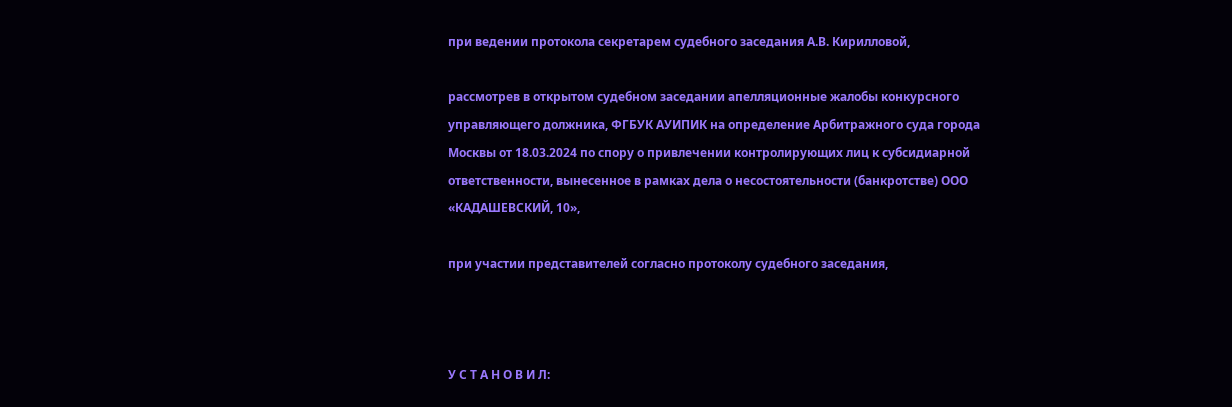при ведении протокола секретарем судебного заседания А.В. Кирилловой,

рассмотрев в открытом судебном заседании апелляционные жалобы конкурсного управляющего должника, ФГБУК АУИПИК на определение Арбитражного суда города Москвы от 18.03.2024 по спору о привлечении контролирующих лиц к субсидиарной ответственности, вынесенное в рамках дела о несостоятельности (банкротстве) ООО «КАДАШЕВСКИЙ, 10»,

при участии представителей согласно протоколу судебного заседания,



У С Т А Н О В И Л: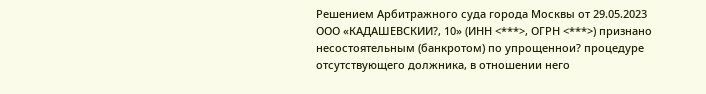Решением Арбитражного суда города Москвы от 29.05.2023 ООО «КАДАШЕВСКИИ?, 10» (ИНН <***>, ОГРН <***>) признано несостоятельным (банкротом) по упрощеннои? процедуре отсутствующего должника, в отношении него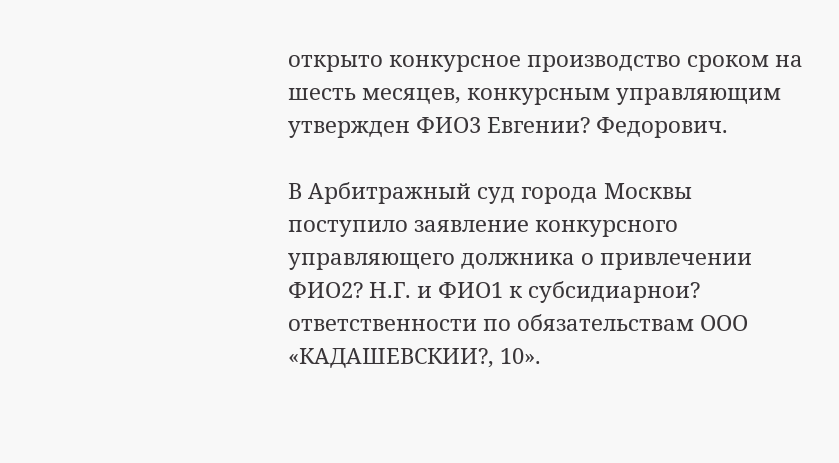открыто конкурсное производство сроком на шесть месяцев, конкурсным управляющим утвержден ФИО3 Евгении? Федорович.

В Арбитражный суд города Москвы поступило заявление конкурсного управляющего должника о привлечении ФИО2? Н.Г. и ФИО1 к субсидиарнои? ответственности по обязательствам ООО «КАДАШЕВСКИИ?, 10».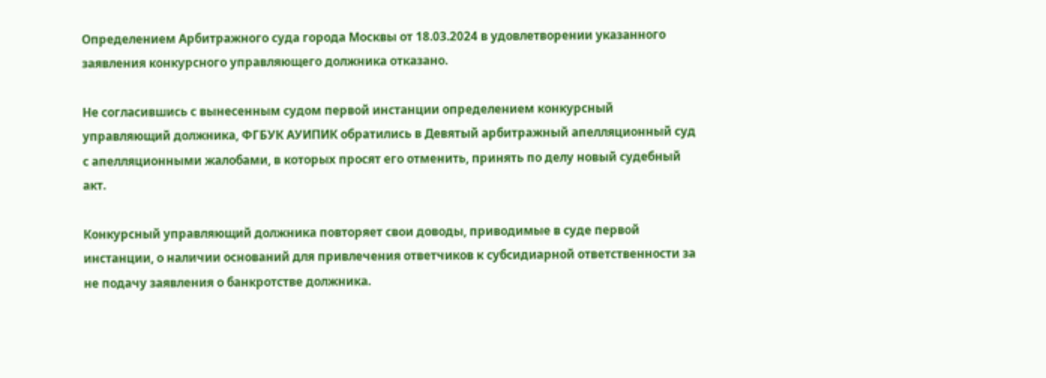Определением Арбитражного суда города Москвы от 18.03.2024 в удовлетворении указанного заявления конкурсного управляющего должника отказано.

Не согласившись с вынесенным судом первой инстанции определением конкурсный управляющий должника, ФГБУК АУИПИК обратились в Девятый арбитражный апелляционный суд с апелляционными жалобами, в которых просят его отменить, принять по делу новый судебный акт.

Конкурсный управляющий должника повторяет свои доводы, приводимые в суде первой инстанции, о наличии оснований для привлечения ответчиков к субсидиарной ответственности за не подачу заявления о банкротстве должника.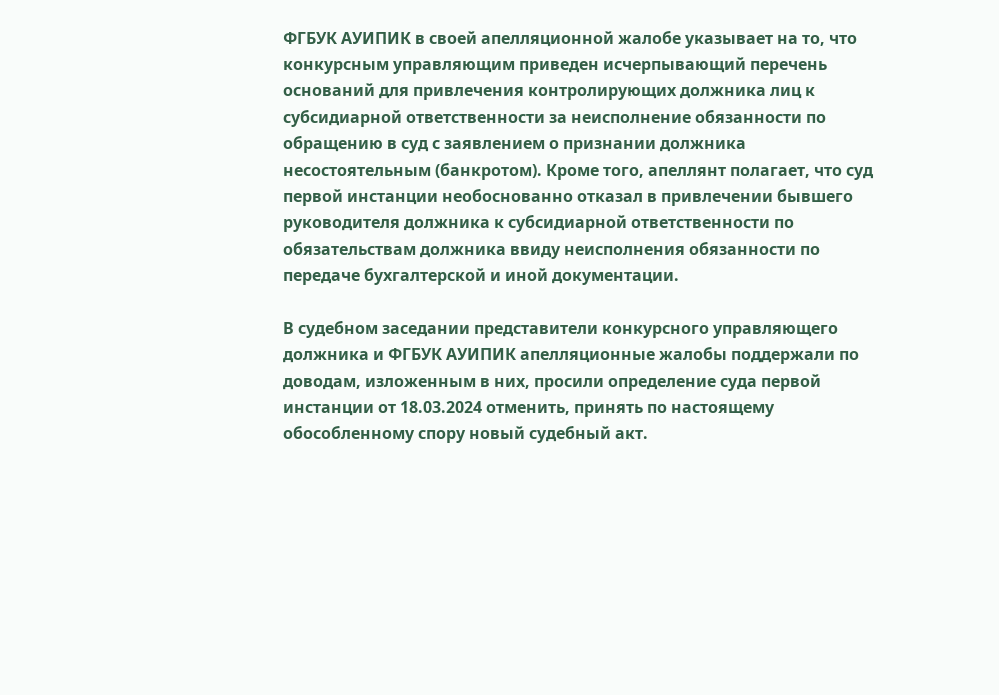ФГБУК АУИПИК в своей апелляционной жалобе указывает на то, что конкурсным управляющим приведен исчерпывающий перечень оснований для привлечения контролирующих должника лиц к субсидиарной ответственности за неисполнение обязанности по обращению в суд с заявлением о признании должника несостоятельным (банкротом). Кроме того, апеллянт полагает, что суд первой инстанции необоснованно отказал в привлечении бывшего руководителя должника к субсидиарной ответственности по обязательствам должника ввиду неисполнения обязанности по передаче бухгалтерской и иной документации.

В судебном заседании представители конкурсного управляющего должника и ФГБУК АУИПИК апелляционные жалобы поддержали по доводам, изложенным в них, просили определение суда первой инстанции от 18.03.2024 отменить, принять по настоящему обособленному спору новый судебный акт.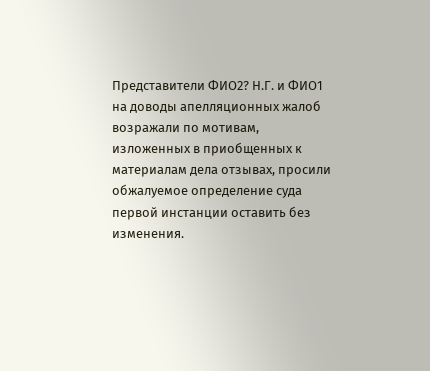Представители ФИО2? Н.Г. и ФИО1 на доводы апелляционных жалоб возражали по мотивам, изложенных в приобщенных к материалам дела отзывах, просили обжалуемое определение суда первой инстанции оставить без изменения.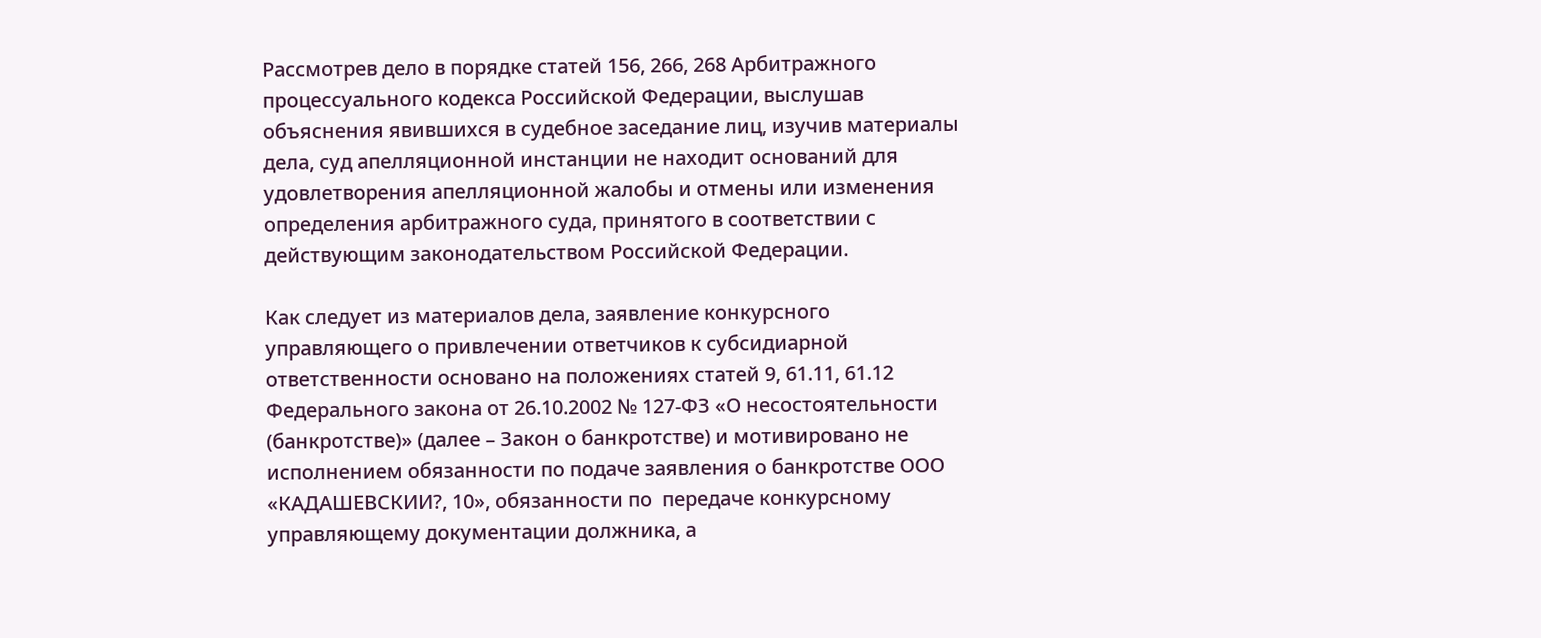Рассмотрев дело в порядке статей 156, 266, 268 Арбитражного процессуального кодекса Российской Федерации, выслушав объяснения явившихся в судебное заседание лиц, изучив материалы дела, суд апелляционной инстанции не находит оснований для удовлетворения апелляционной жалобы и отмены или изменения определения арбитражного суда, принятого в соответствии с действующим законодательством Российской Федерации.

Как следует из материалов дела, заявление конкурсного управляющего о привлечении ответчиков к субсидиарной ответственности основано на положениях статей 9, 61.11, 61.12 Федерального закона от 26.10.2002 № 127-ФЗ «О несостоятельности (банкротстве)» (далее – Закон о банкротстве) и мотивировано не исполнением обязанности по подаче заявления о банкротстве ООО «КАДАШЕВСКИИ?, 10», обязанности по  передаче конкурсному управляющему документации должника, а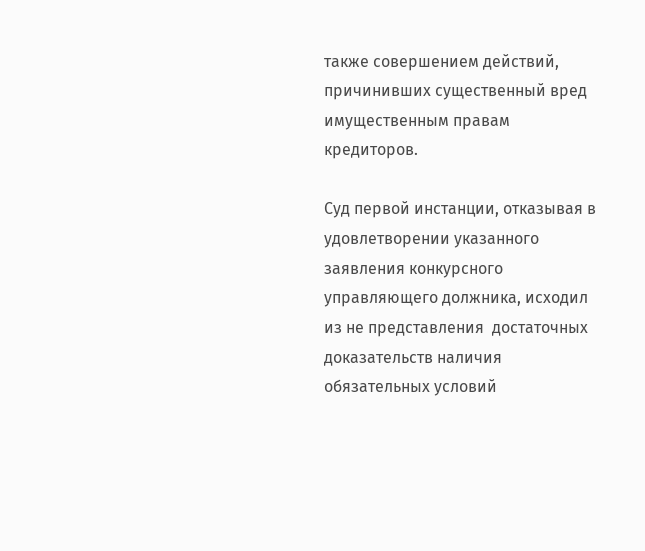также совершением действий, причинивших существенный вред имущественным правам кредиторов.

Суд первой инстанции, отказывая в удовлетворении указанного заявления конкурсного управляющего должника, исходил из не представления  достаточных доказательств наличия обязательных условий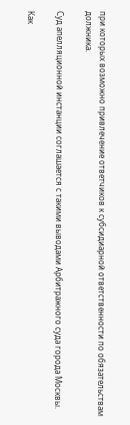при которых возможно привлечение ответчиков к субсидиарной ответственности по обязательствам должника.

Суд апелляционной инстанции соглашается с такими выводами Арбитражного суда города Москвы.

Как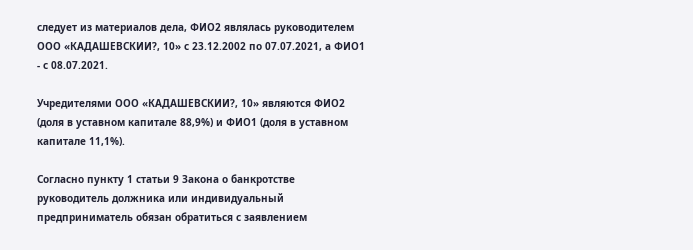следует из материалов дела, ФИО2 являлась руководителем ООО «КАДАШЕВСКИИ?, 10» с 23.12.2002 по 07.07.2021, а ФИО1 - с 08.07.2021.

Учредителями ООО «КАДАШЕВСКИИ?, 10» являются ФИО2 (доля в уставном капитале 88,9%) и ФИО1 (доля в уставном капитале 11,1%).

Согласно пункту 1 статьи 9 Закона о банкротстве руководитель должника или индивидуальный предприниматель обязан обратиться с заявлением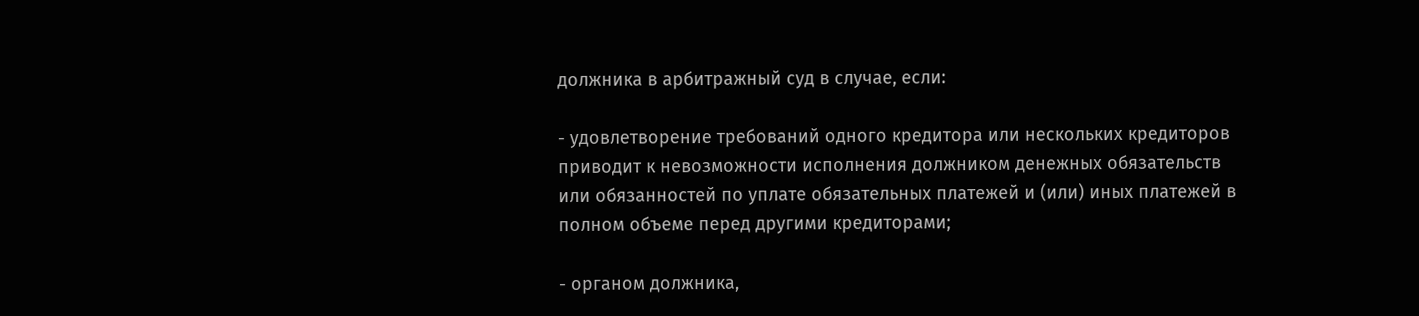должника в арбитражный суд в случае, если:

- удовлетворение требований одного кредитора или нескольких кредиторов приводит к невозможности исполнения должником денежных обязательств или обязанностей по уплате обязательных платежей и (или) иных платежей в полном объеме перед другими кредиторами;

- органом должника,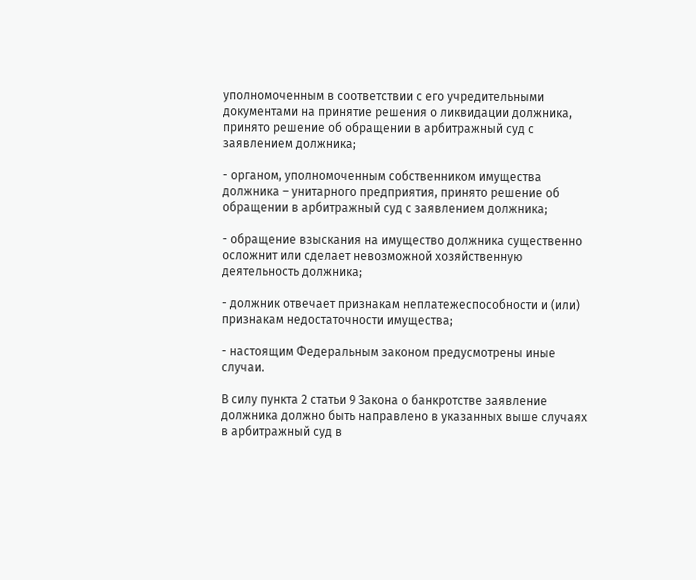уполномоченным в соответствии с его учредительными документами на принятие решения о ликвидации должника, принято решение об обращении в арбитражный суд с заявлением должника;

- органом, уполномоченным собственником имущества должника – унитарного предприятия, принято решение об обращении в арбитражный суд с заявлением должника;

- обращение взыскания на имущество должника существенно осложнит или сделает невозможной хозяйственную деятельность должника;

- должник отвечает признакам неплатежеспособности и (или) признакам недостаточности имущества;

- настоящим Федеральным законом предусмотрены иные случаи.

В силу пункта 2 статьи 9 Закона о банкротстве заявление должника должно быть направлено в указанных выше случаях в арбитражный суд в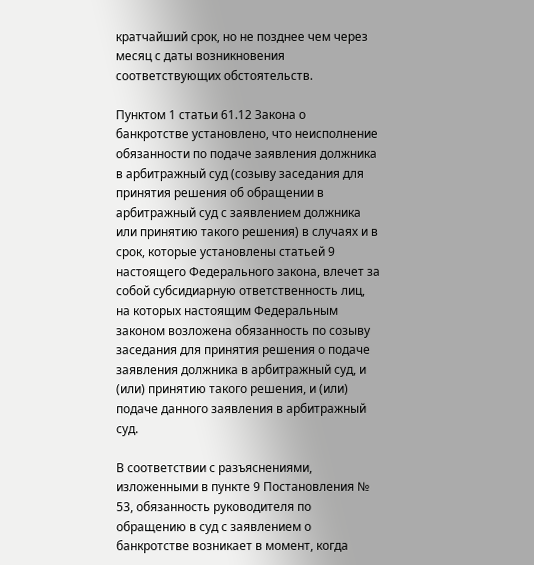кратчайший срок, но не позднее чем через месяц с даты возникновения соответствующих обстоятельств.

Пунктом 1 статьи 61.12 Закона о банкротстве установлено, что неисполнение обязанности по подаче заявления должника в арбитражный суд (созыву заседания для принятия решения об обращении в арбитражный суд с заявлением должника или принятию такого решения) в случаях и в срок, которые установлены статьей 9 настоящего Федерального закона, влечет за собой субсидиарную ответственность лиц, на которых настоящим Федеральным законом возложена обязанность по созыву заседания для принятия решения о подаче заявления должника в арбитражный суд, и (или) принятию такого решения, и (или) подаче данного заявления в арбитражный суд.

В соответствии с разъяснениями, изложенными в пункте 9 Постановления № 53, обязанность руководителя по обращению в суд с заявлением о банкротстве возникает в момент, когда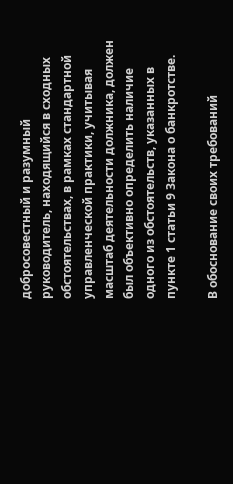добросовестный и разумный руководитель, находящийся в сходных обстоятельствах, в рамках стандартной управленческой практики, учитывая масштаб деятельности должника, должен был объективно определить наличие одного из обстоятельств, указанных в пункте 1 статьи 9 Закона о банкротстве.

В обоснование своих требований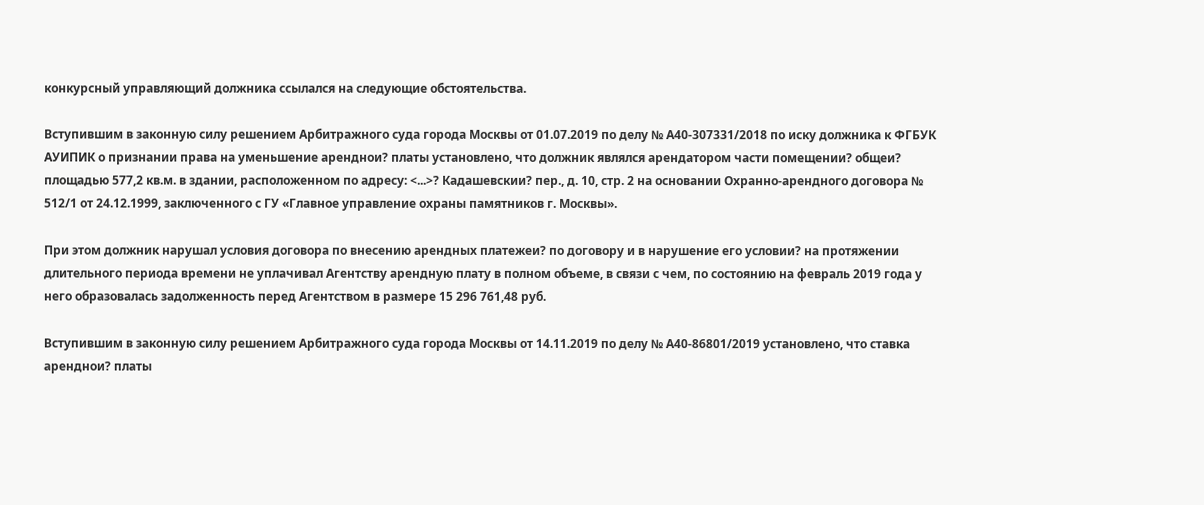конкурсный управляющий должника ссылался на следующие обстоятельства.

Вступившим в законную силу решением Арбитражного суда города Москвы от 01.07.2019 по делу № А40-307331/2018 по иску должника к ФГБУК АУИПИК о признании права на уменьшение аренднои? платы установлено, что должник являлся арендатором части помещении? общеи? площадью 577,2 кв.м. в здании, расположенном по адресу: <...>? Кадашевскии? пер., д. 10, стр. 2 на основании Охранно-арендного договора № 512/1 от 24.12.1999, заключенного с ГУ «Главное управление охраны памятников г. Москвы».

При этом должник нарушал условия договора по внесению арендных платежеи? по договору и в нарушение его условии? на протяжении длительного периода времени не уплачивал Агентству арендную плату в полном объеме, в связи с чем, по состоянию на февраль 2019 года у него образовалась задолженность перед Агентством в размере 15 296 761,48 руб.

Вступившим в законную силу решением Арбитражного суда города Москвы от 14.11.2019 по делу № А40-86801/2019 установлено, что ставка аренднои? платы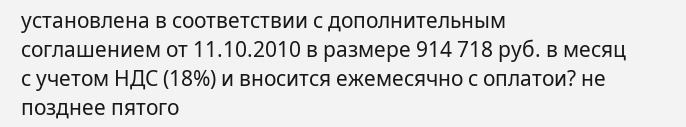установлена в соответствии с дополнительным соглашением от 11.10.2010 в размере 914 718 руб. в месяц с учетом НДС (18%) и вносится ежемесячно с оплатои? не позднее пятого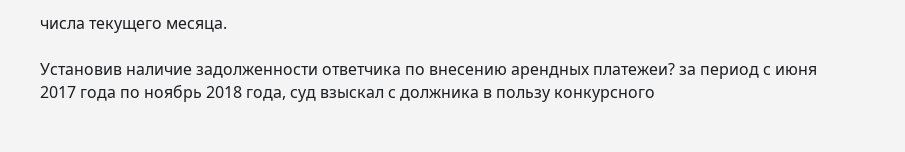числа текущего месяца.

Установив наличие задолженности ответчика по внесению арендных платежеи? за период с июня 2017 года по ноябрь 2018 года, суд взыскал с должника в пользу конкурсного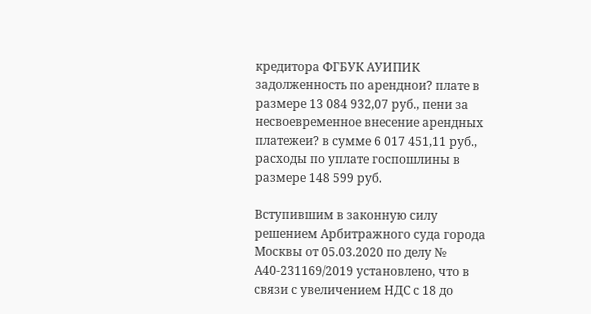кредитора ФГБУК АУИПИК задолженность по аренднои? плате в размере 13 084 932,07 руб., пени за несвоевременное внесение арендных платежеи? в сумме 6 017 451,11 руб., расходы по уплате госпошлины в размере 148 599 руб.

Вступившим в законную силу решением Арбитражного суда города Москвы от 05.03.2020 по делу № А40-231169/2019 установлено, что в связи с увеличением НДС с 18 до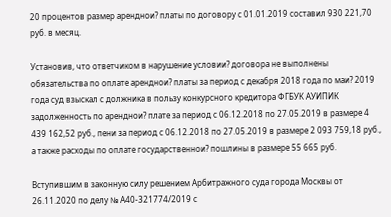20 процентов размер аренднои? платы по договору с 01.01.2019 составил 930 221,70 руб. в месяц.

Установив, что ответчиком в нарушение условии? договора не выполнены обязательства по оплате аренднои? платы за период с декабря 2018 года по маи? 2019 года суд взыскал с должника в пользу конкурсного кредитора ФГБУК АУИПИК задолженность по аренднои? плате за период с 06.12.2018 по 27.05.2019 в размере 4 439 162,52 руб., пени за период с 06.12.2018 по 27.05.2019 в размере 2 093 759,18 руб., а также расходы по оплате государственнои? пошлины в размере 55 665 руб.

Вступившим в законную силу решением Арбитражного суда города Москвы от 26.11.2020 по делу № А40-321774/2019 с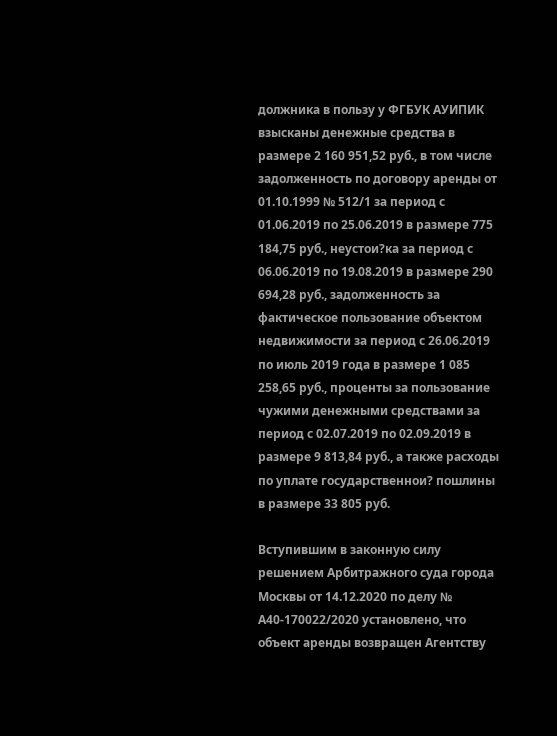должника в пользу у ФГБУК АУИПИК взысканы денежные средства в размере 2 160 951,52 руб., в том числе задолженность по договору аренды от 01.10.1999 № 512/1 за период с 01.06.2019 по 25.06.2019 в размере 775 184,75 руб., неустои?ка за период с 06.06.2019 по 19.08.2019 в размере 290 694,28 руб., задолженность за фактическое пользование объектом недвижимости за период с 26.06.2019 по июль 2019 года в размере 1 085 258,65 руб., проценты за пользование чужими денежными средствами за период с 02.07.2019 по 02.09.2019 в размере 9 813,84 руб., а также расходы по уплате государственнои? пошлины в размере 33 805 руб.

Вступившим в законную силу решением Арбитражного суда города Москвы от 14.12.2020 по делу № А40-170022/2020 установлено, что объект аренды возвращен Агентству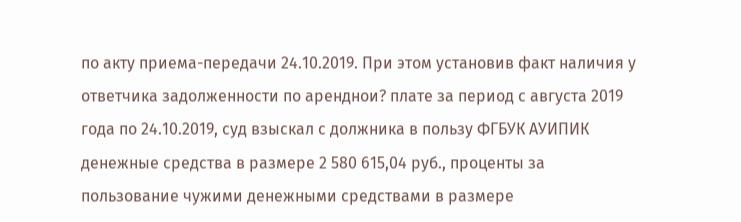по акту приема-передачи 24.10.2019. При этом установив факт наличия у ответчика задолженности по аренднои? плате за период с августа 2019 года по 24.10.2019, суд взыскал с должника в пользу ФГБУК АУИПИК денежные средства в размере 2 580 615,04 руб., проценты за пользование чужими денежными средствами в размере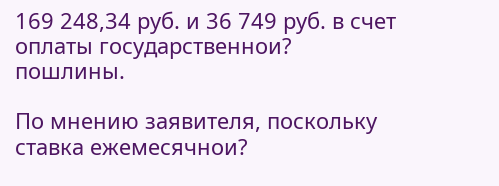169 248,34 руб. и 36 749 руб. в счет оплаты государственнои? пошлины.

По мнению заявителя, поскольку ставка ежемесячнои?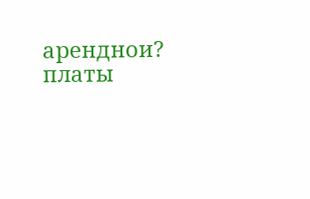аренднои? платы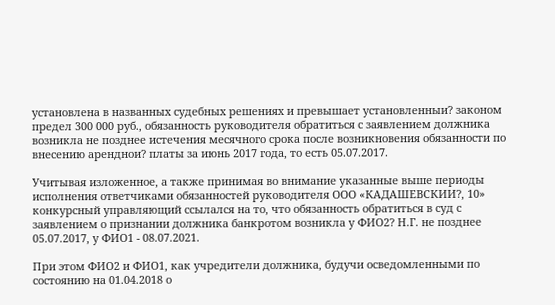установлена в названных судебных решениях и превышает установленныи? законом предел 300 000 руб., обязанность руководителя обратиться с заявлением должника возникла не позднее истечения месячного срока после возникновения обязанности по внесению аренднои? платы за июнь 2017 года, то есть 05.07.2017.

Учитывая изложенное, а также принимая во внимание указанные выше периоды исполнения ответчиками обязанностей руководителя ООО «КАДАШЕВСКИИ?, 10» конкурсный управляющий ссылался на то, что обязанность обратиться в суд с заявлением о признании должника банкротом возникла у ФИО2? Н.Г. не позднее 05.07.2017, у ФИО1 - 08.07.2021.

При этом ФИО2 и ФИО1, как учредители должника, будучи осведомленными по состоянию на 01.04.2018 о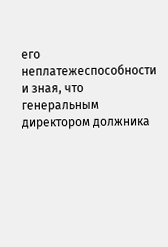его неплатежеспособности и зная, что генеральным директором должника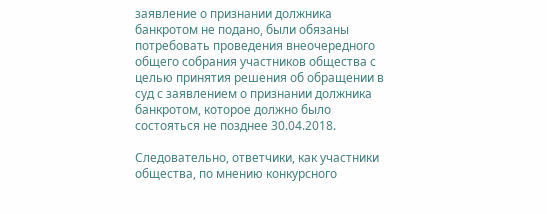заявление о признании должника банкротом не подано, были обязаны потребовать проведения внеочередного общего собрания участников общества с целью принятия решения об обращении в суд с заявлением о признании должника банкротом, которое должно было состояться не позднее 30.04.2018.

Следовательно, ответчики, как участники общества, по мнению конкурсного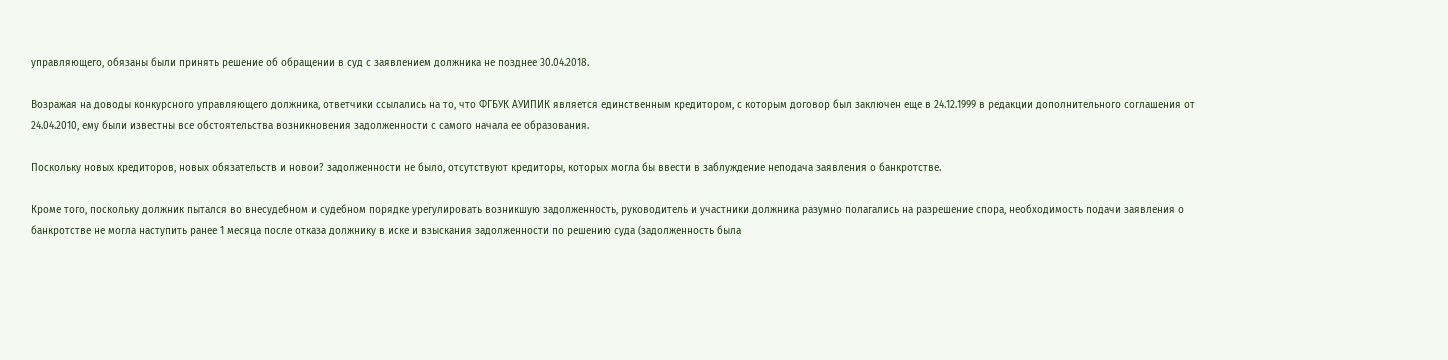управляющего, обязаны были принять решение об обращении в суд с заявлением должника не позднее 30.04.2018.

Возражая на доводы конкурсного управляющего должника, ответчики ссылались на то, что ФГБУК АУИПИК является единственным кредитором, с которым договор был заключен еще в 24.12.1999 в редакции дополнительного соглашения от 24.04.2010, ему были известны все обстоятельства возникновения задолженности с самого начала ее образования.

Поскольку новых кредиторов, новых обязательств и новои? задолженности не было, отсутствуют кредиторы, которых могла бы ввести в заблуждение неподача заявления о банкротстве.

Кроме того, поскольку должник пытался во внесудебном и судебном порядке урегулировать возникшую задолженность, руководитель и участники должника разумно полагались на разрешение спора, необходимость подачи заявления о банкротстве не могла наступить ранее 1 месяца после отказа должнику в иске и взыскания задолженности по решению суда (задолженность была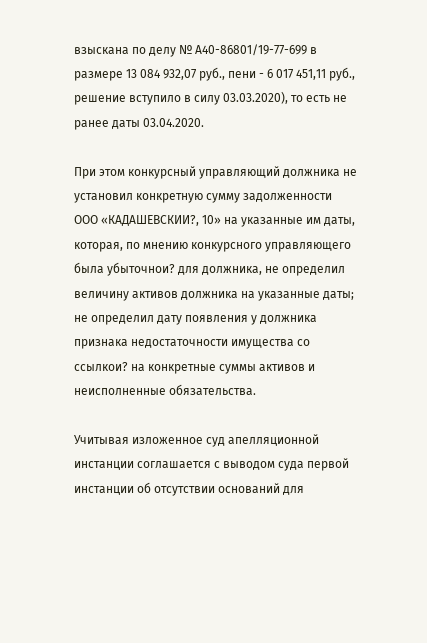взыскана по делу № А40-86801/19-77-699 в размере 13 084 932,07 руб., пени - 6 017 451,11 руб., решение вступило в силу 03.03.2020), то есть не ранее даты 03.04.2020.

При этом конкурсный управляющий должника не установил конкретную сумму задолженности ООО «КАДАШЕВСКИИ?, 10» на указанные им даты, которая, по мнению конкурсного управляющего была убыточнои? для должника, не определил величину активов должника на указанные даты; не определил дату появления у должника признака недостаточности имущества со ссылкои? на конкретные суммы активов и неисполненные обязательства.

Учитывая изложенное суд апелляционной инстанции соглашается с выводом суда первой инстанции об отсутствии оснований для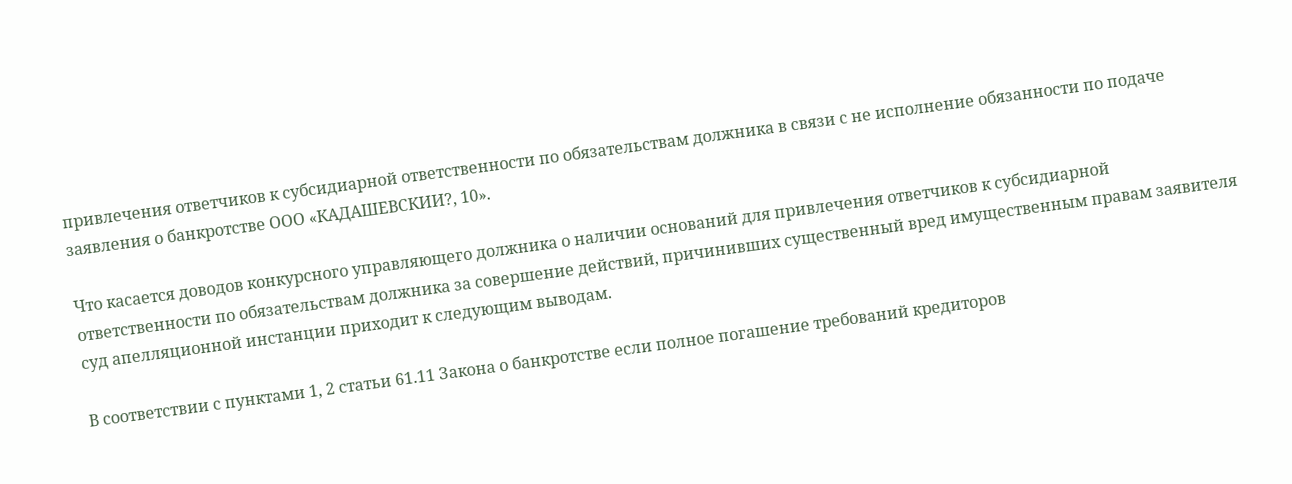привлечения ответчиков к субсидиарной ответственности по обязательствам должника в связи с не исполнение обязанности по подаче заявления о банкротстве ООО «КАДАШЕВСКИИ?, 10».

Что касается доводов конкурсного управляющего должника о наличии оснований для привлечения ответчиков к субсидиарной ответственности по обязательствам должника за совершение действий, причинивших существенный вред имущественным правам заявителя суд апелляционной инстанции приходит к следующим выводам.

В соответствии с пунктами 1, 2 статьи 61.11 Закона о банкротстве если полное погашение требований кредиторов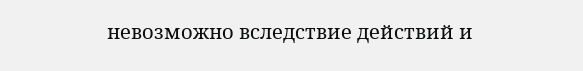невозможно вследствие действий и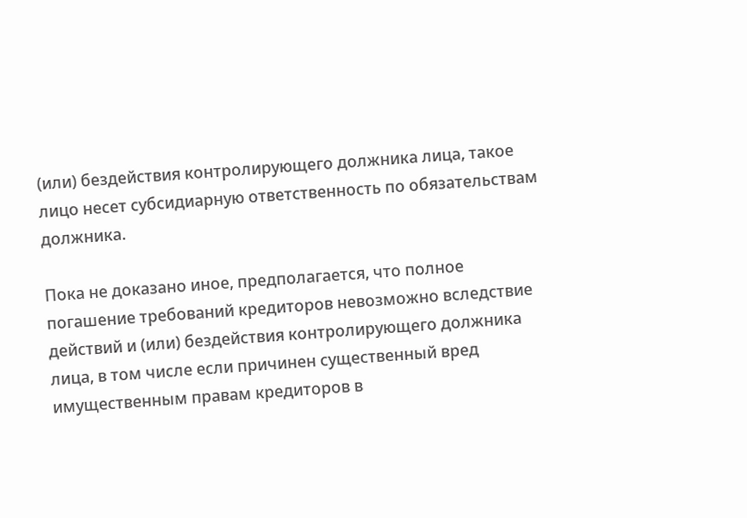(или) бездействия контролирующего должника лица, такое лицо несет субсидиарную ответственность по обязательствам должника.

Пока не доказано иное, предполагается, что полное погашение требований кредиторов невозможно вследствие действий и (или) бездействия контролирующего должника лица, в том числе если причинен существенный вред имущественным правам кредиторов в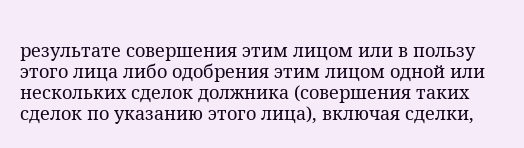результате совершения этим лицом или в пользу этого лица либо одобрения этим лицом одной или нескольких сделок должника (совершения таких сделок по указанию этого лица), включая сделки,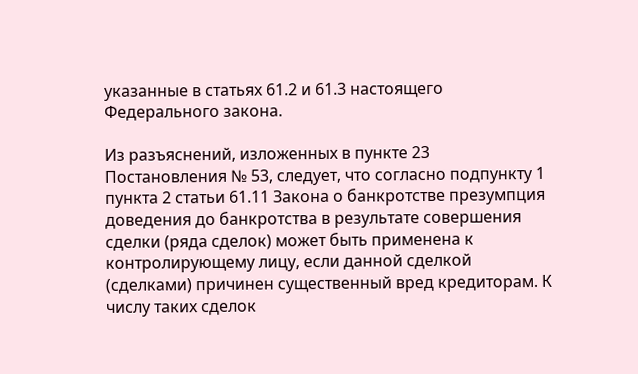указанные в статьях 61.2 и 61.3 настоящего Федерального закона.

Из разъяснений, изложенных в пункте 23 Постановления № 53, следует, что согласно подпункту 1 пункта 2 статьи 61.11 Закона о банкротстве презумпция доведения до банкротства в результате совершения сделки (ряда сделок) может быть применена к контролирующему лицу, если данной сделкой (сделками) причинен существенный вред кредиторам. К числу таких сделок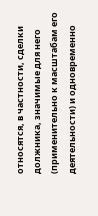относятся, в частности, сделки должника, значимые для него (применительно к масштабам его деятельности) и одновременно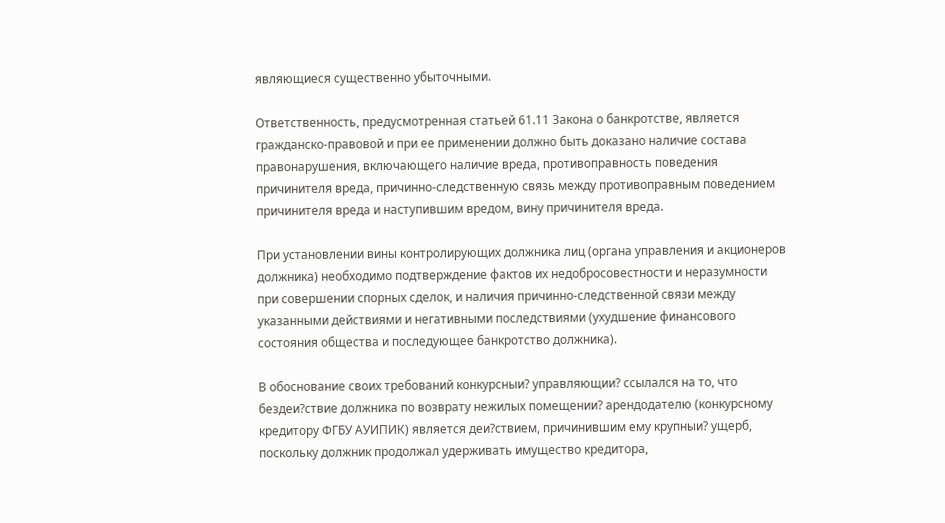являющиеся существенно убыточными.

Ответственность, предусмотренная статьей 61.11 Закона о банкротстве, является гражданско-правовой и при ее применении должно быть доказано наличие состава правонарушения, включающего наличие вреда, противоправность поведения причинителя вреда, причинно-следственную связь между противоправным поведением причинителя вреда и наступившим вредом, вину причинителя вреда.

При установлении вины контролирующих должника лиц (органа управления и акционеров должника) необходимо подтверждение фактов их недобросовестности и неразумности при совершении спорных сделок, и наличия причинно-следственной связи между указанными действиями и негативными последствиями (ухудшение финансового состояния общества и последующее банкротство должника).

В обоснование своих требований конкурсныи? управляющии? ссылался на то, что бездеи?ствие должника по возврату нежилых помещении? арендодателю (конкурсному кредитору ФГБУ АУИПИК) является деи?ствием, причинившим ему крупныи? ущерб, поскольку должник продолжал удерживать имущество кредитора,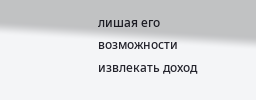лишая его возможности извлекать доход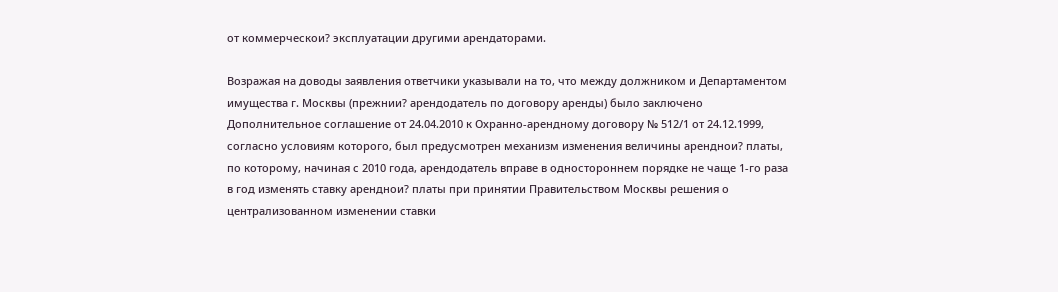от коммерческои? эксплуатации другими арендаторами.

Возражая на доводы заявления ответчики указывали на то, что между должником и Департаментом имущества г. Москвы (прежнии? арендодатель по договору аренды) было заключено Дополнительное соглашение от 24.04.2010 к Охранно-арендному договору № 512/1 от 24.12.1999, согласно условиям которого, был предусмотрен механизм изменения величины аренднои? платы, по которому, начиная с 2010 года, арендодатель вправе в одностороннем порядке не чаще 1-го раза в год изменять ставку аренднои? платы при принятии Правительством Москвы решения о централизованном изменении ставки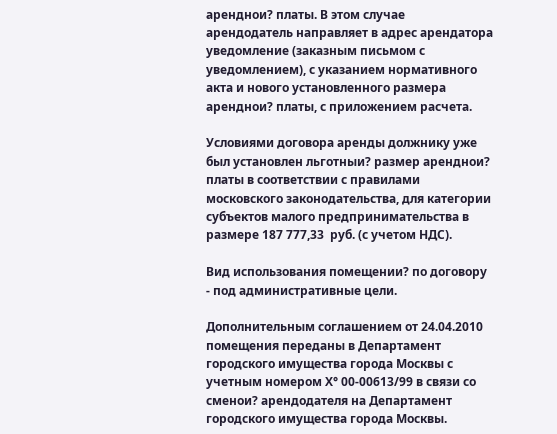аренднои? платы. В этом случае арендодатель направляет в адрес арендатора уведомление (заказным письмом с уведомлением), с указанием нормативного акта и нового установленного размера аренднои? платы, с приложением расчета.

Условиями договора аренды должнику уже был установлен льготныи? размер аренднои? платы в соответствии с правилами московского законодательства, для категории субъектов малого предпринимательства в размере 187 777,33  руб. (с учетом НДС).

Вид использования помещении? по договору - под административные цели.

Дополнительным соглашением от 24.04.2010 помещения переданы в Департамент городского имущества города Москвы с учетным номером Х° 00-00613/99 в связи со сменои? арендодателя на Департамент городского имущества города Москвы.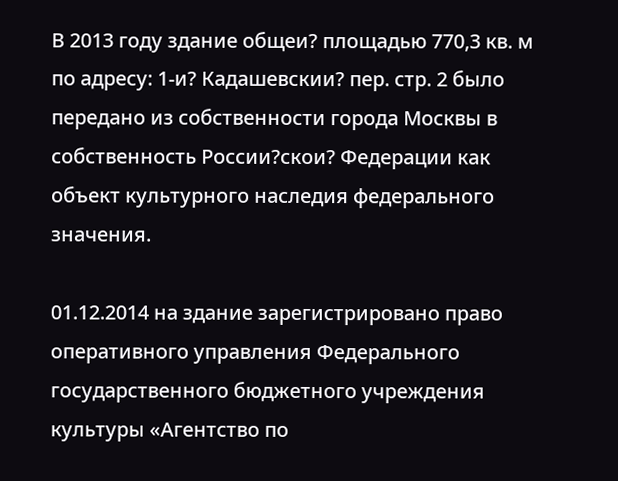В 2013 году здание общеи? площадью 770,3 кв. м по адресу: 1-и? Кадашевскии? пер. стр. 2 было передано из собственности города Москвы в собственность России?скои? Федерации как объект культурного наследия федерального значения.

01.12.2014 на здание зарегистрировано право оперативного управления Федерального государственного бюджетного учреждения культуры «Агентство по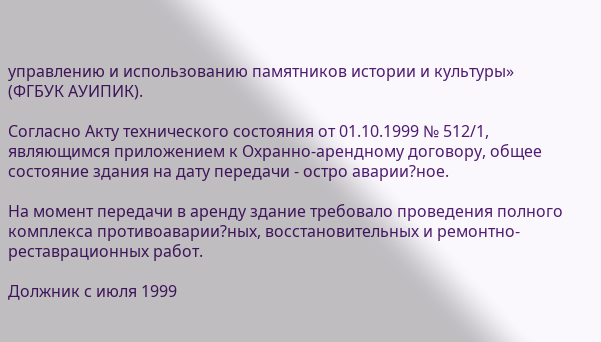управлению и использованию памятников истории и культуры» (ФГБУК АУИПИК).

Согласно Акту технического состояния от 01.10.1999 № 512/1, являющимся приложением к Охранно-арендному договору, общее состояние здания на дату передачи - остро аварии?ное.

На момент передачи в аренду здание требовало проведения полного комплекса противоаварии?ных, восстановительных и ремонтно-реставрационных работ.

Должник с июля 1999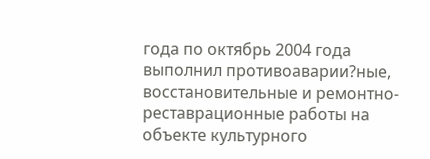года по октябрь 2004 года выполнил противоаварии?ные, восстановительные и ремонтно-реставрационные работы на объекте культурного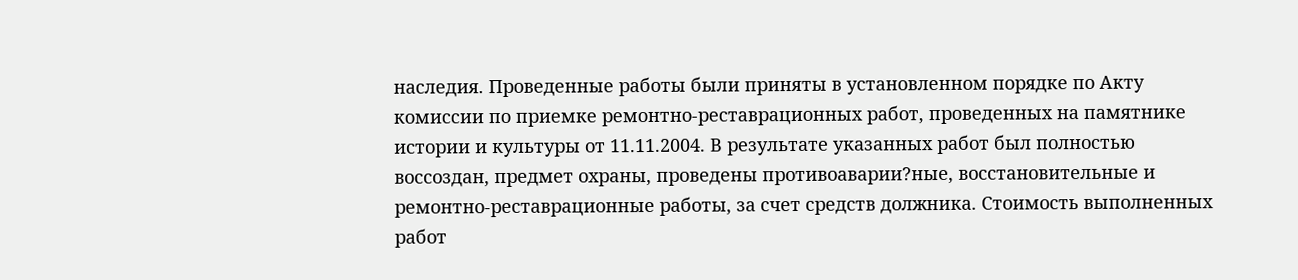наследия. Проведенные работы были приняты в установленном порядке по Акту комиссии по приемке ремонтно-реставрационных работ, проведенных на памятнике истории и культуры от 11.11.2004. В результате указанных работ был полностью воссоздан, предмет охраны, проведены противоаварии?ные, восстановительные и ремонтно-реставрационные работы, за счет средств должника. Стоимость выполненных работ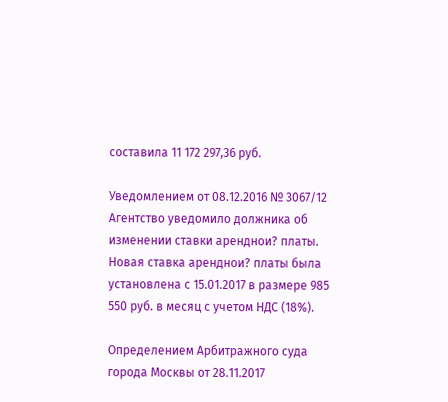составила 11 172 297,36 руб.

Уведомлением от 08.12.2016 № 3067/12 Агентство уведомило должника об изменении ставки аренднои? платы. Новая ставка аренднои? платы была установлена с 15.01.2017 в размере 985 550 руб. в месяц с учетом НДС (18%).

Определением Арбитражного суда города Москвы от 28.11.2017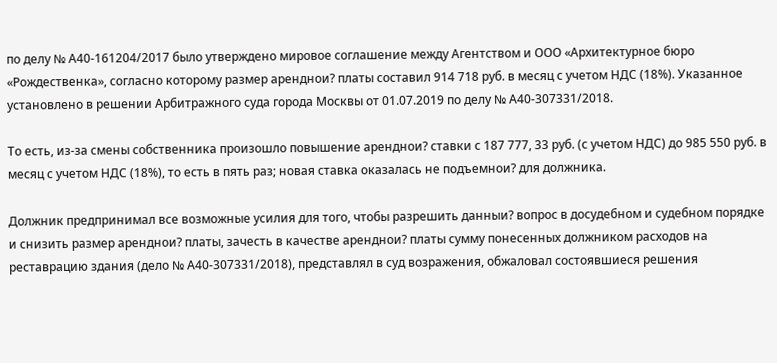по делу № А40-161204/2017 было утверждено мировое соглашение между Агентством и ООО «Архитектурное бюро «Рождественка», согласно которому размер аренднои? платы составил 914 718 руб. в месяц с учетом НДС (18%). Указанное установлено в решении Арбитражного суда города Москвы от 01.07.2019 по делу № А40-307331/2018.

То есть, из-за смены собственника произошло повышение аренднои? ставки с 187 777, 33 руб. (с учетом НДС) до 985 550 руб. в месяц с учетом НДС (18%), то есть в пять раз; новая ставка оказалась не подъемнои? для должника.

Должник предпринимал все возможные усилия для того, чтобы разрешить данныи? вопрос в досудебном и судебном порядке и снизить размер аренднои? платы, зачесть в качестве аренднои? платы сумму понесенных должником расходов на реставрацию здания (дело № А40-307331/2018), представлял в суд возражения, обжаловал состоявшиеся решения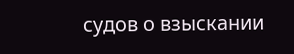судов о взыскании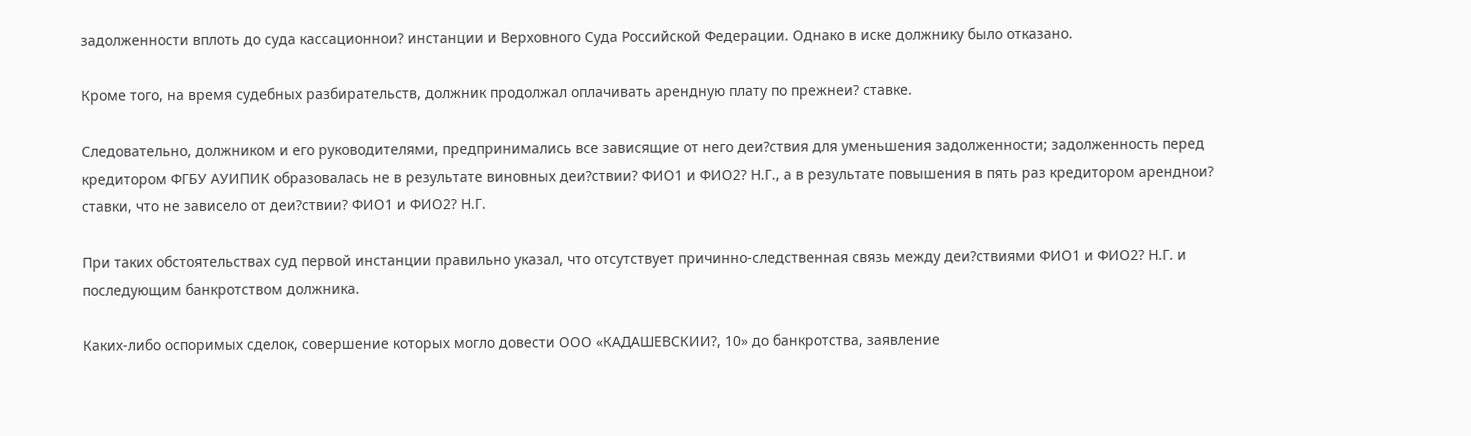задолженности вплоть до суда кассационнои? инстанции и Верховного Суда Российской Федерации. Однако в иске должнику было отказано.

Кроме того, на время судебных разбирательств, должник продолжал оплачивать арендную плату по прежнеи? ставке.

Следовательно, должником и его руководителями, предпринимались все зависящие от него деи?ствия для уменьшения задолженности; задолженность перед кредитором ФГБУ АУИПИК образовалась не в результате виновных деи?ствии? ФИО1 и ФИО2? Н.Г., а в результате повышения в пять раз кредитором аренднои? ставки, что не зависело от деи?ствии? ФИО1 и ФИО2? Н.Г.

При таких обстоятельствах суд первой инстанции правильно указал, что отсутствует причинно-следственная связь между деи?ствиями ФИО1 и ФИО2? Н.Г. и последующим банкротством должника.

Каких-либо оспоримых сделок, совершение которых могло довести ООО «КАДАШЕВСКИИ?, 10» до банкротства, заявление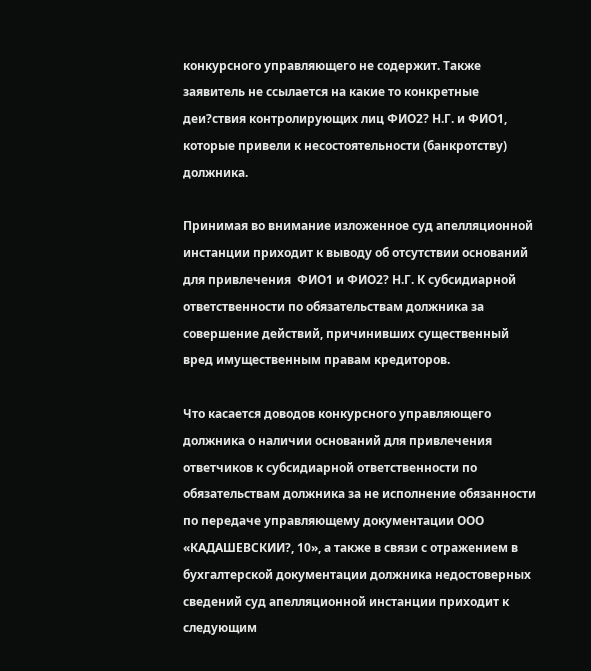конкурсного управляющего не содержит. Также заявитель не ссылается на какие то конкретные деи?ствия контролирующих лиц ФИО2? Н.Г. и ФИО1, которые привели к несостоятельности (банкротству) должника.

Принимая во внимание изложенное суд апелляционной инстанции приходит к выводу об отсутствии оснований для привлечения  ФИО1 и ФИО2? Н.Г. К субсидиарной ответственности по обязательствам должника за совершение действий, причинивших существенный вред имущественным правам кредиторов.

Что касается доводов конкурсного управляющего должника о наличии оснований для привлечения ответчиков к субсидиарной ответственности по обязательствам должника за не исполнение обязанности по передаче управляющему документации ООО «КАДАШЕВСКИИ?, 10», а также в связи с отражением в бухгалтерской документации должника недостоверных сведений суд апелляционной инстанции приходит к следующим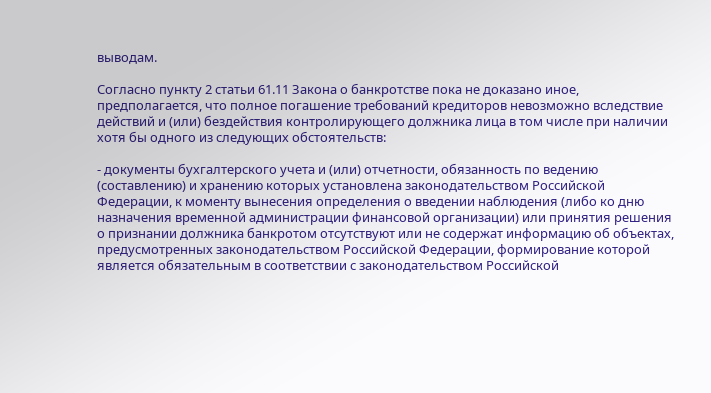выводам.

Согласно пункту 2 статьи 61.11 Закона о банкротстве пока не доказано иное, предполагается, что полное погашение требований кредиторов невозможно вследствие действий и (или) бездействия контролирующего должника лица в том числе при наличии хотя бы одного из следующих обстоятельств:

- документы бухгалтерского учета и (или) отчетности, обязанность по ведению (составлению) и хранению которых установлена законодательством Российской Федерации, к моменту вынесения определения о введении наблюдения (либо ко дню назначения временной администрации финансовой организации) или принятия решения о признании должника банкротом отсутствуют или не содержат информацию об объектах, предусмотренных законодательством Российской Федерации, формирование которой является обязательным в соответствии с законодательством Российской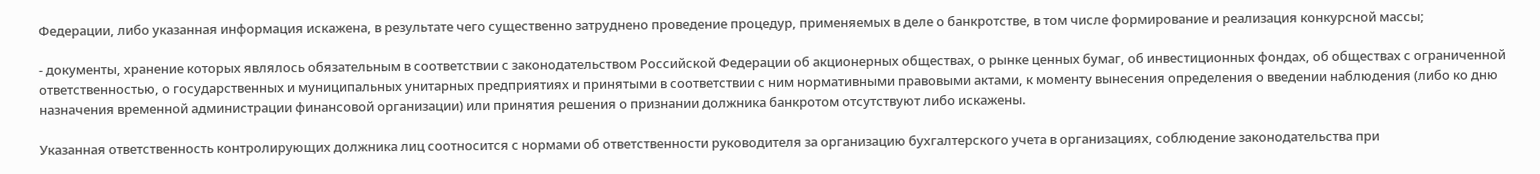Федерации, либо указанная информация искажена, в результате чего существенно затруднено проведение процедур, применяемых в деле о банкротстве, в том числе формирование и реализация конкурсной массы;

- документы, хранение которых являлось обязательным в соответствии с законодательством Российской Федерации об акционерных обществах, о рынке ценных бумаг, об инвестиционных фондах, об обществах с ограниченной ответственностью, о государственных и муниципальных унитарных предприятиях и принятыми в соответствии с ним нормативными правовыми актами, к моменту вынесения определения о введении наблюдения (либо ко дню назначения временной администрации финансовой организации) или принятия решения о признании должника банкротом отсутствуют либо искажены.

Указанная ответственность контролирующих должника лиц соотносится с нормами об ответственности руководителя за организацию бухгалтерского учета в организациях, соблюдение законодательства при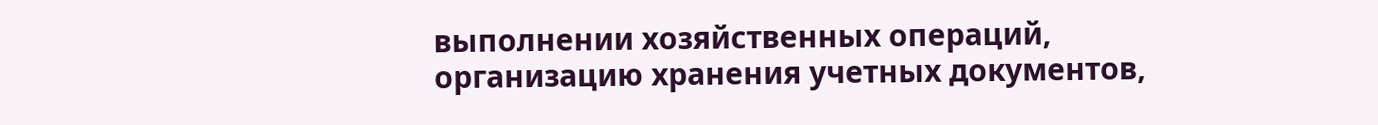выполнении хозяйственных операций, организацию хранения учетных документов,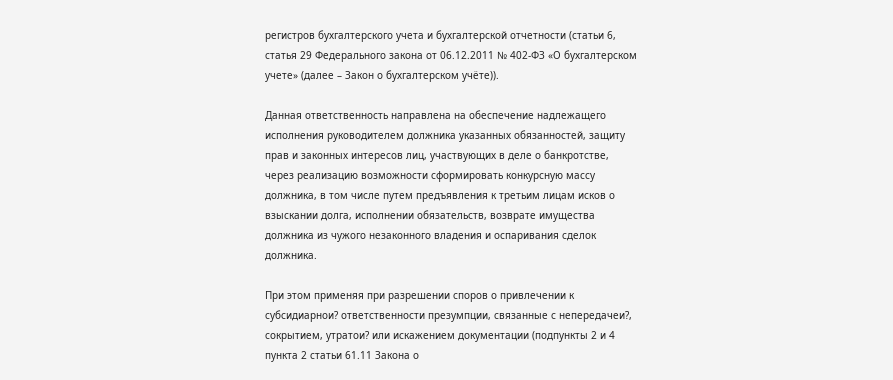регистров бухгалтерского учета и бухгалтерской отчетности (статьи 6, статья 29 Федерального закона от 06.12.2011 № 402-ФЗ «О бухгалтерском учете» (далее – Закон о бухгалтерском учёте)).

Данная ответственность направлена на обеспечение надлежащего исполнения руководителем должника указанных обязанностей, защиту прав и законных интересов лиц, участвующих в деле о банкротстве, через реализацию возможности сформировать конкурсную массу должника, в том числе путем предъявления к третьим лицам исков о взыскании долга, исполнении обязательств, возврате имущества должника из чужого незаконного владения и оспаривания сделок должника.

При этом применяя при разрешении споров о привлечении к субсидиарнои? ответственности презумпции, связанные с непередачеи?, сокрытием, утратои? или искажением документации (подпункты 2 и 4 пункта 2 статьи 61.11 Закона о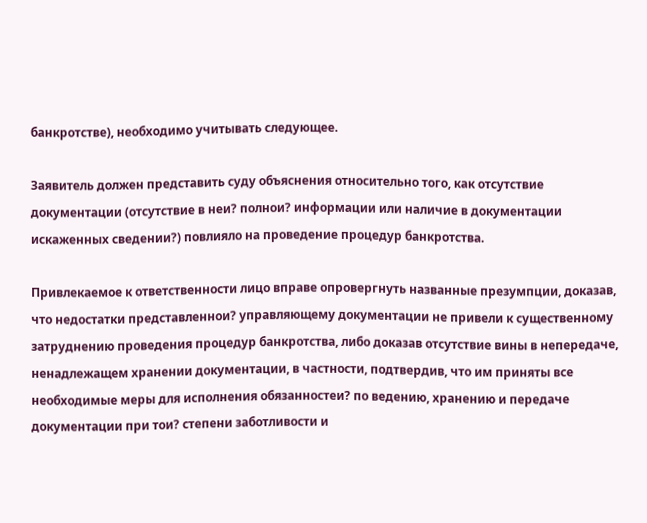банкротстве), необходимо учитывать следующее.

Заявитель должен представить суду объяснения относительно того, как отсутствие документации (отсутствие в неи? полнои? информации или наличие в документации искаженных сведении?) повлияло на проведение процедур банкротства.

Привлекаемое к ответственности лицо вправе опровергнуть названные презумпции, доказав, что недостатки представленнои? управляющему документации не привели к существенному затруднению проведения процедур банкротства, либо доказав отсутствие вины в непередаче, ненадлежащем хранении документации, в частности, подтвердив, что им приняты все необходимые меры для исполнения обязанностеи? по ведению, хранению и передаче документации при тои? степени заботливости и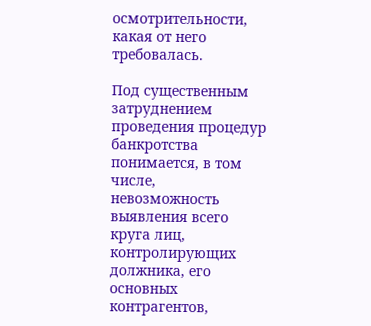осмотрительности, какая от него требовалась.

Под существенным затруднением проведения процедур банкротства понимается, в том числе, невозможность выявления всего круга лиц, контролирующих должника, его основных контрагентов,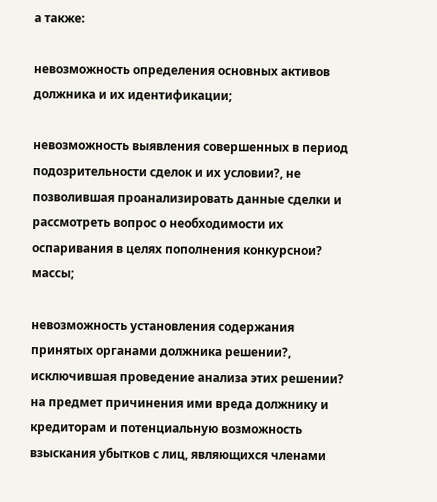а также:

невозможность определения основных активов должника и их идентификации;

невозможность выявления совершенных в период подозрительности сделок и их условии?, не позволившая проанализировать данные сделки и рассмотреть вопрос о необходимости их оспаривания в целях пополнения конкурснои? массы;

невозможность установления содержания принятых органами должника решении?, исключившая проведение анализа этих решении? на предмет причинения ими вреда должнику и кредиторам и потенциальную возможность взыскания убытков с лиц, являющихся членами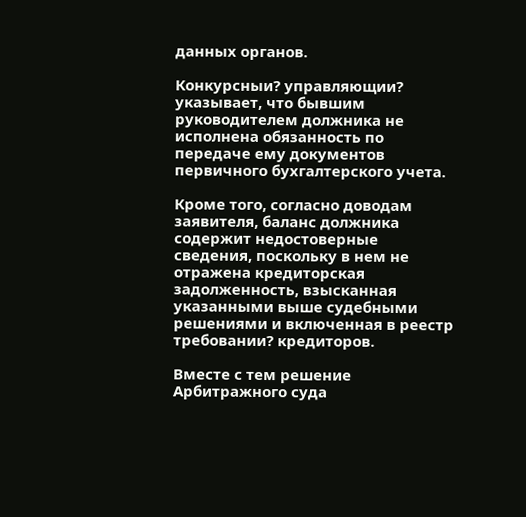данных органов.

Конкурсныи? управляющии? указывает, что бывшим руководителем должника не исполнена обязанность по передаче ему документов первичного бухгалтерского учета.

Кроме того, согласно доводам заявителя, баланс должника содержит недостоверные сведения, поскольку в нем не отражена кредиторская задолженность, взысканная указанными выше судебными решениями и включенная в реестр требовании? кредиторов.

Вместе с тем решение Арбитражного суда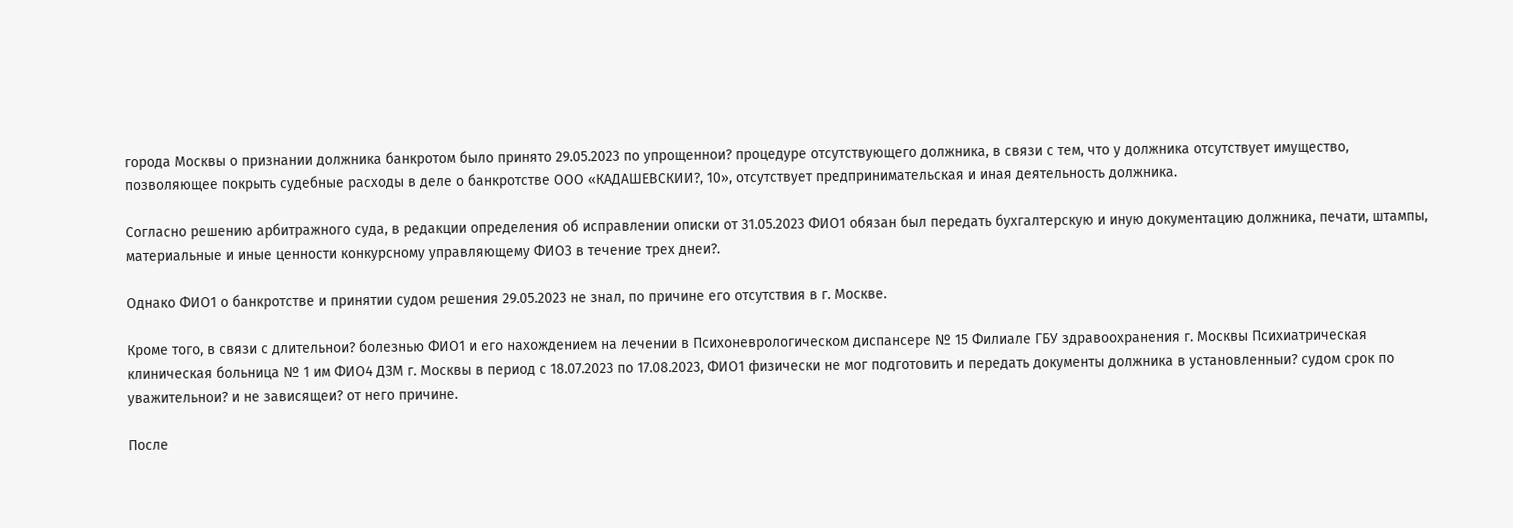города Москвы о признании должника банкротом было принято 29.05.2023 по упрощеннои? процедуре отсутствующего должника, в связи с тем, что у должника отсутствует имущество, позволяющее покрыть судебные расходы в деле о банкротстве ООО «КАДАШЕВСКИИ?, 10», отсутствует предпринимательская и иная деятельность должника.

Согласно решению арбитражного суда, в редакции определения об исправлении описки от 31.05.2023 ФИО1 обязан был передать бухгалтерскую и иную документацию должника, печати, штампы, материальные и иные ценности конкурсному управляющему ФИО3 в течение трех днеи?.

Однако ФИО1 о банкротстве и принятии судом решения 29.05.2023 не знал, по причине его отсутствия в г. Москве.

Кроме того, в связи с длительнои? болезнью ФИО1 и его нахождением на лечении в Психоневрологическом диспансере № 15 Филиале ГБУ здравоохранения г. Москвы Психиатрическая клиническая больница № 1 им ФИО4 ДЗМ г. Москвы в период с 18.07.2023 по 17.08.2023, ФИО1 физически не мог подготовить и передать документы должника в установленныи? судом срок по уважительнои? и не зависящеи? от него причине.

После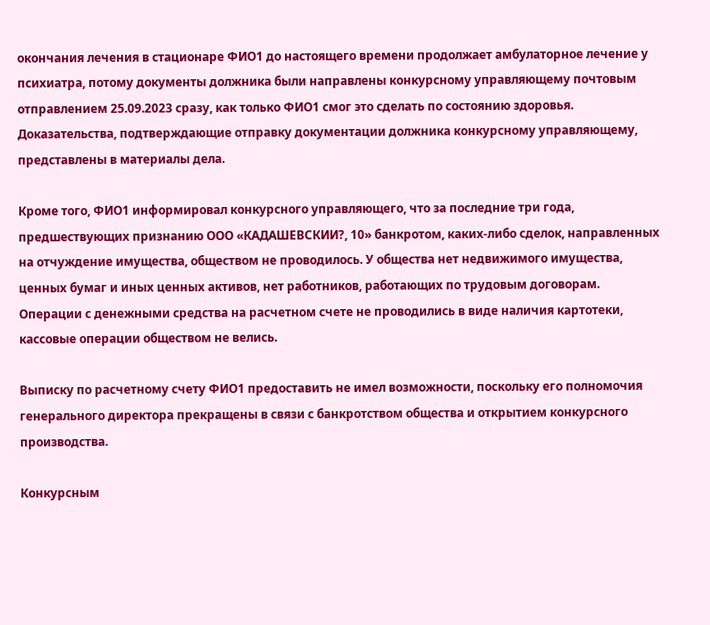окончания лечения в стационаре ФИО1 до настоящего времени продолжает амбулаторное лечение у психиатра, потому документы должника были направлены конкурсному управляющему почтовым отправлением 25.09.2023 сразу, как только ФИО1 смог это сделать по состоянию здоровья. Доказательства, подтверждающие отправку документации должника конкурсному управляющему, представлены в материалы дела.

Кроме того, ФИО1 информировал конкурсного управляющего, что за последние три года, предшествующих признанию ООО «КАДАШЕВСКИИ?, 10» банкротом, каких-либо сделок, направленных на отчуждение имущества, обществом не проводилось. У общества нет недвижимого имущества, ценных бумаг и иных ценных активов, нет работников, работающих по трудовым договорам. Операции с денежными средства на расчетном счете не проводились в виде наличия картотеки, кассовые операции обществом не велись.

Выписку по расчетному счету ФИО1 предоставить не имел возможности, поскольку его полномочия генерального директора прекращены в связи с банкротством общества и открытием конкурсного производства.

Конкурсным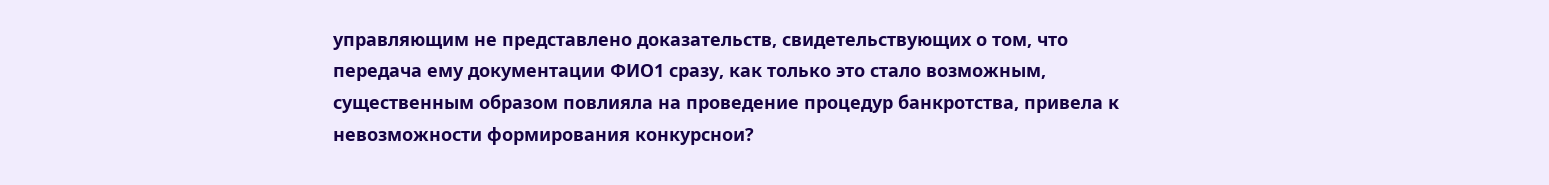управляющим не представлено доказательств, свидетельствующих о том, что передача ему документации ФИО1 сразу, как только это стало возможным, существенным образом повлияла на проведение процедур банкротства, привела к невозможности формирования конкурснои?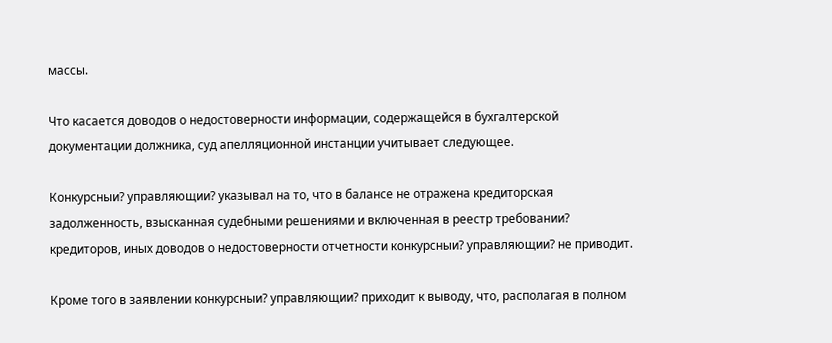массы.

Что касается доводов о недостоверности информации, содержащейся в бухгалтерской документации должника, суд апелляционной инстанции учитывает следующее.

Конкурсныи? управляющии? указывал на то, что в балансе не отражена кредиторская задолженность, взысканная судебными решениями и включенная в реестр требовании? кредиторов, иных доводов о недостоверности отчетности конкурсныи? управляющии? не приводит.

Кроме того в заявлении конкурсныи? управляющии? приходит к выводу, что, располагая в полном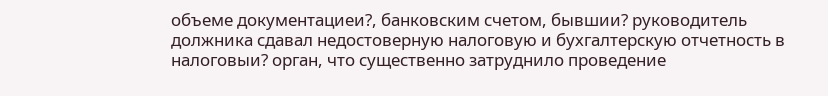объеме документациеи?, банковским счетом, бывшии? руководитель должника сдавал недостоверную налоговую и бухгалтерскую отчетность в налоговыи? орган, что существенно затруднило проведение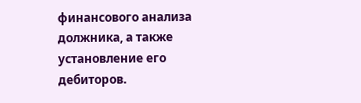финансового анализа должника, а также установление его дебиторов.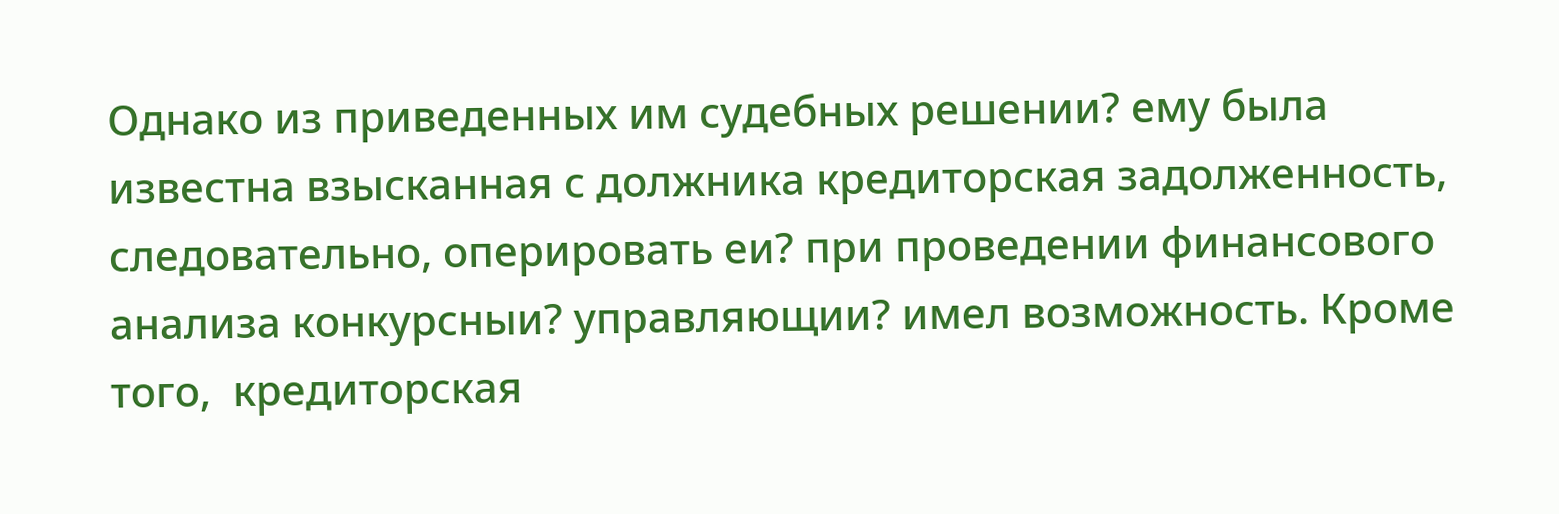Однако из приведенных им судебных решении? ему была известна взысканная с должника кредиторская задолженность, следовательно, оперировать еи? при проведении финансового анализа конкурсныи? управляющии? имел возможность. Кроме того,  кредиторская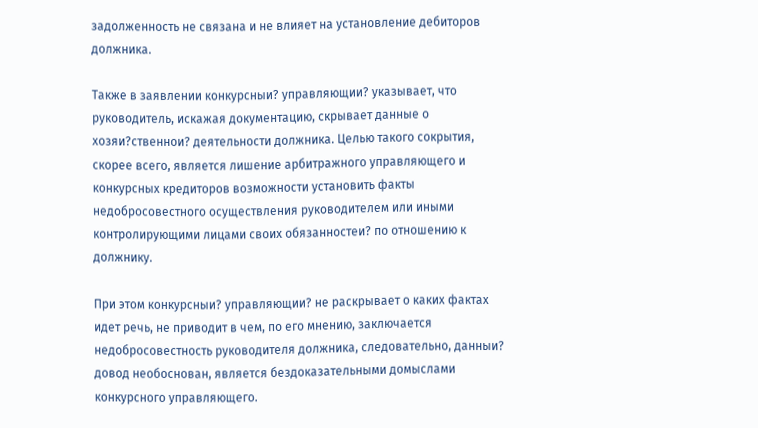задолженность не связана и не влияет на установление дебиторов должника.

Также в заявлении конкурсныи? управляющии? указывает, что руководитель, искажая документацию, скрывает данные о хозяи?ственнои? деятельности должника. Целью такого сокрытия, скорее всего, является лишение арбитражного управляющего и конкурсных кредиторов возможности установить факты недобросовестного осуществления руководителем или иными контролирующими лицами своих обязанностеи? по отношению к должнику.

При этом конкурсныи? управляющии? не раскрывает о каких фактах идет речь, не приводит в чем, по его мнению, заключается недобросовестность руководителя должника, следовательно, данныи? довод необоснован, является бездоказательными домыслами конкурсного управляющего.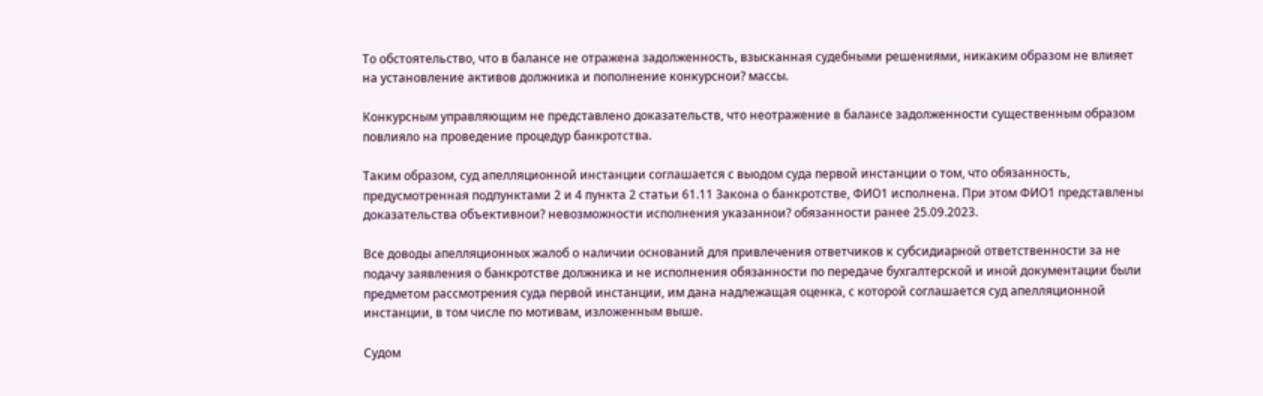То обстоятельство, что в балансе не отражена задолженность, взысканная судебными решениями, никаким образом не влияет на установление активов должника и пополнение конкурснои? массы.

Конкурсным управляющим не представлено доказательств, что неотражение в балансе задолженности существенным образом повлияло на проведение процедур банкротства.

Таким образом, суд апелляционной инстанции соглашается с выодом суда первой инстанции о том, что обязанность, предусмотренная подпунктами 2 и 4 пункта 2 статьи 61.11 Закона о банкротстве, ФИО1 исполнена. При этом ФИО1 представлены доказательства объективнои? невозможности исполнения указаннои? обязанности ранее 25.09.2023.

Все доводы апелляционных жалоб о наличии оснований для привлечения ответчиков к субсидиарной ответственности за не подачу заявления о банкротстве должника и не исполнения обязанности по передаче бухгалтерской и иной документации были предметом рассмотрения суда первой инстанции, им дана надлежащая оценка, с которой соглашается суд апелляционной инстанции, в том числе по мотивам, изложенным выше.

Судом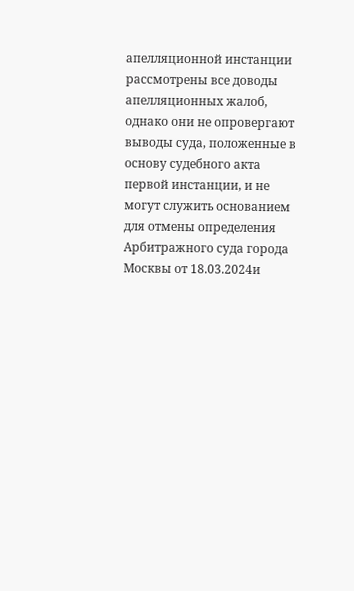апелляционной инстанции рассмотрены все доводы апелляционных жалоб, однако они не опровергают выводы суда, положенные в основу судебного акта первой инстанции, и не могут служить основанием для отмены определения Арбитражного суда города Москвы от 18.03.2024и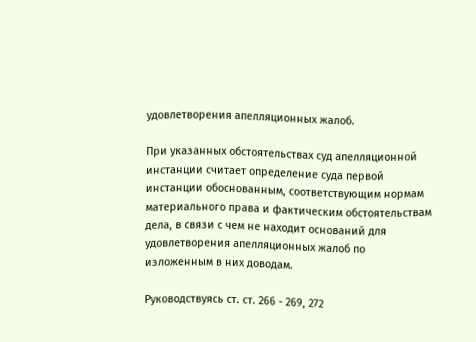удовлетворения апелляционных жалоб.

При указанных обстоятельствах суд апелляционной инстанции считает определение суда первой инстанции обоснованным, соответствующим нормам материального права и фактическим обстоятельствам дела, в связи с чем не находит оснований для удовлетворения апелляционных жалоб по изложенным в них доводам.

Руководствуясь ст. ст. 266 - 269, 272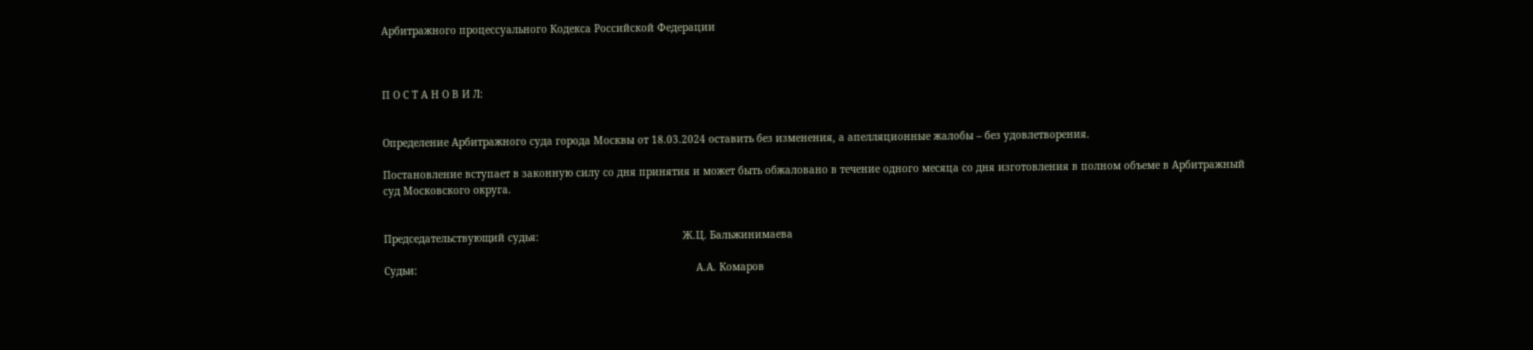Арбитражного процессуального Кодекса Российской Федерации



П О С Т А Н О В И Л:


Определение Арбитражного суда города Москвы от 18.03.2024 оставить без изменения, а апелляционные жалобы – без удовлетворения.

Постановление вступает в законную силу со дня принятия и может быть обжаловано в течение одного месяца со дня изготовления в полном объеме в Арбитражный суд Московского округа.


Председательствующий судья:                                                Ж.Ц. Бальжинимаева

Судьи:                                                                                             А.А. Комаров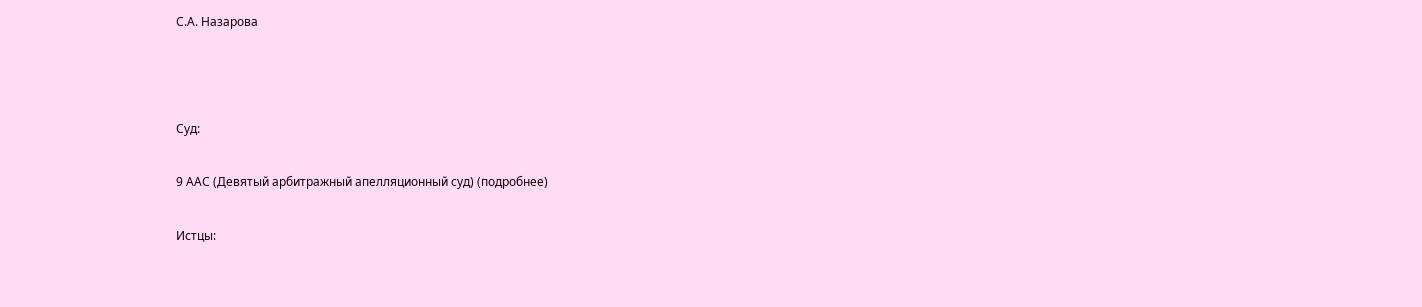С.А. Назарова



Суд:

9 ААС (Девятый арбитражный апелляционный суд) (подробнее)

Истцы: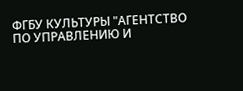ФГБУ КУЛЬТУРЫ "АГЕНТСТВО ПО УПРАВЛЕНИЮ И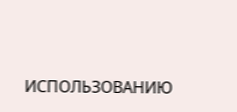ИСПОЛЬЗОВАНИЮ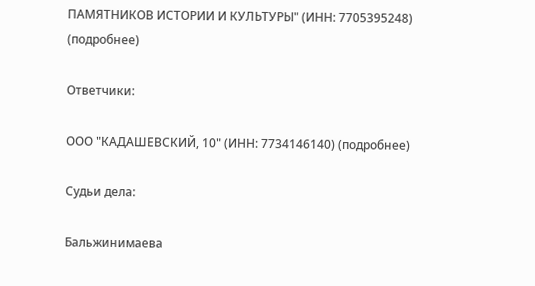ПАМЯТНИКОВ ИСТОРИИ И КУЛЬТУРЫ" (ИНН: 7705395248) (подробнее)

Ответчики:

ООО "КАДАШЕВСКИЙ, 10" (ИНН: 7734146140) (подробнее)

Судьи дела:

Бальжинимаева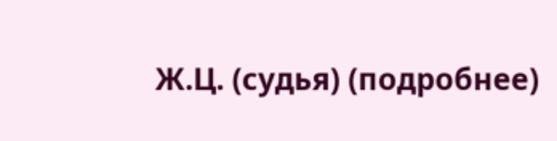Ж.Ц. (судья) (подробнее)